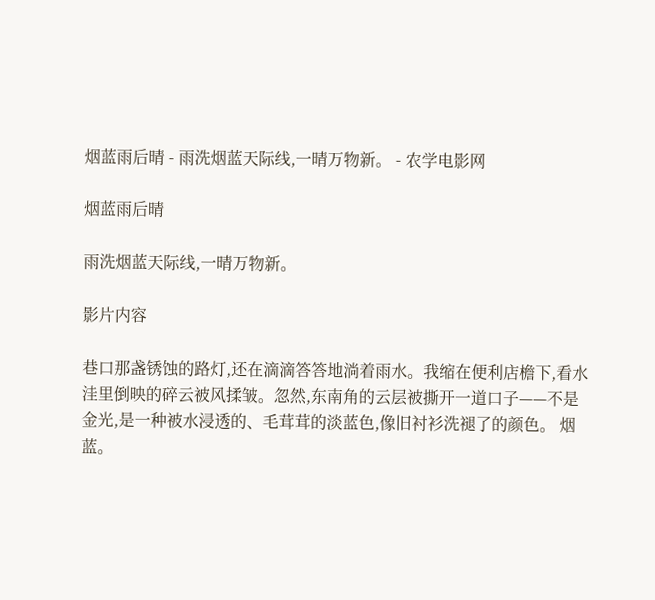烟蓝雨后晴 - 雨洗烟蓝天际线,一晴万物新。 - 农学电影网

烟蓝雨后晴

雨洗烟蓝天际线,一晴万物新。

影片内容

巷口那盏锈蚀的路灯,还在滴滴答答地淌着雨水。我缩在便利店檐下,看水洼里倒映的碎云被风揉皱。忽然,东南角的云层被撕开一道口子——不是金光,是一种被水浸透的、毛茸茸的淡蓝色,像旧衬衫洗褪了的颜色。 烟蓝。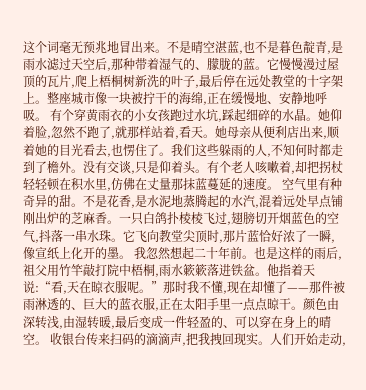这个词毫无预兆地冒出来。不是晴空湛蓝,也不是暮色靛青,是雨水滤过天空后,那种带着湿气的、朦胧的蓝。它慢慢漫过屋顶的瓦片,爬上梧桐树新洗的叶子,最后停在远处教堂的十字架上。整座城市像一块被拧干的海绵,正在缓慢地、安静地呼吸。 有个穿黄雨衣的小女孩跑过水坑,踩起细碎的水晶。她仰着脸,忽然不跑了,就那样站着,看天。她母亲从便利店出来,顺着她的目光看去,也愣住了。我们这些躲雨的人,不知何时都走到了檐外。没有交谈,只是仰着头。有个老人咳嗽着,却把拐杖轻轻顿在积水里,仿佛在丈量那抹蓝蔓延的速度。 空气里有种奇异的甜。不是花香,是水泥地蒸腾起的水汽,混着远处早点铺刚出炉的芝麻香。一只白鸽扑棱棱飞过,翅膀切开烟蓝色的空气,抖落一串水珠。它飞向教堂尖顶时,那片蓝恰好浓了一瞬,像宣纸上化开的墨。 我忽然想起二十年前。也是这样的雨后,祖父用竹竿敲打院中梧桐,雨水簌簌落进铁盆。他指着天说:“看,天在晾衣服呢。”那时我不懂,现在却懂了——那件被雨淋透的、巨大的蓝衣服,正在太阳手里一点点晾干。颜色由深转浅,由湿转暖,最后变成一件轻盈的、可以穿在身上的晴空。 收银台传来扫码的滴滴声,把我拽回现实。人们开始走动,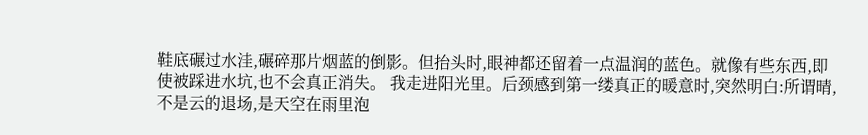鞋底碾过水洼,碾碎那片烟蓝的倒影。但抬头时,眼神都还留着一点温润的蓝色。就像有些东西,即使被踩进水坑,也不会真正消失。 我走进阳光里。后颈感到第一缕真正的暖意时,突然明白:所谓晴,不是云的退场,是天空在雨里泡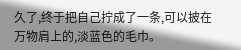久了,终于把自己拧成了一条,可以披在万物肩上的,淡蓝色的毛巾。